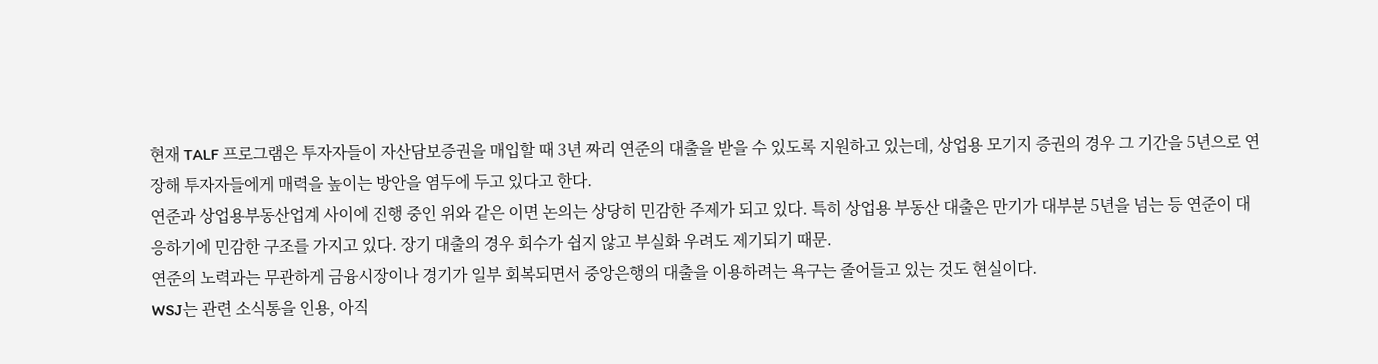현재 TALF 프로그램은 투자자들이 자산담보증권을 매입할 때 3년 짜리 연준의 대출을 받을 수 있도록 지원하고 있는데, 상업용 모기지 증권의 경우 그 기간을 5년으로 연장해 투자자들에게 매력을 높이는 방안을 염두에 두고 있다고 한다.
연준과 상업용부동산업계 사이에 진행 중인 위와 같은 이면 논의는 상당히 민감한 주제가 되고 있다. 특히 상업용 부동산 대출은 만기가 대부분 5년을 넘는 등 연준이 대응하기에 민감한 구조를 가지고 있다. 장기 대출의 경우 회수가 쉽지 않고 부실화 우려도 제기되기 때문.
연준의 노력과는 무관하게 금융시장이나 경기가 일부 회복되면서 중앙은행의 대출을 이용하려는 욕구는 줄어들고 있는 것도 현실이다.
WSJ는 관련 소식통을 인용, 아직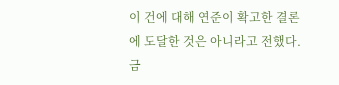이 건에 대해 연준이 확고한 결론에 도달한 것은 아니라고 전했다.
금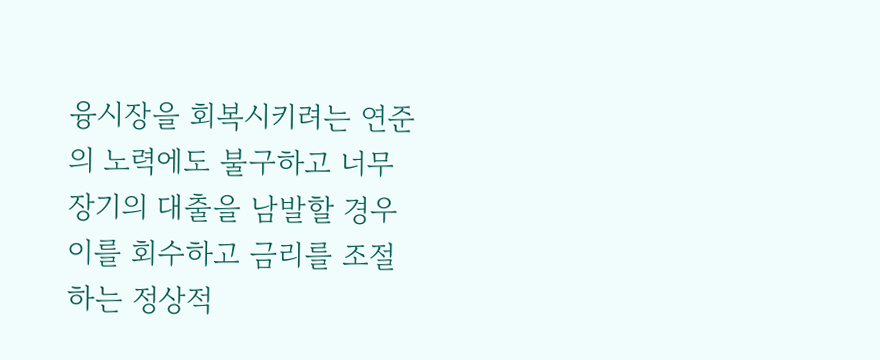융시장을 회복시키려는 연준의 노력에도 불구하고 너무 장기의 대출을 남발할 경우 이를 회수하고 금리를 조절하는 정상적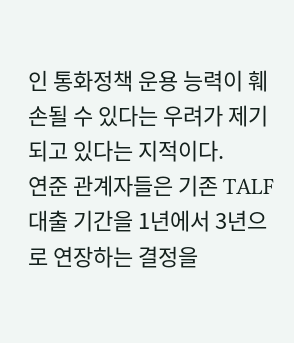인 통화정책 운용 능력이 훼손될 수 있다는 우려가 제기되고 있다는 지적이다.
연준 관계자들은 기존 TALF 대출 기간을 1년에서 3년으로 연장하는 결정을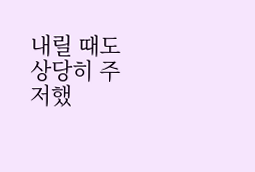내릴 때도 상당히 주저했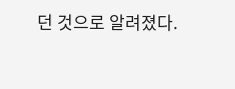던 것으로 알려졌다.